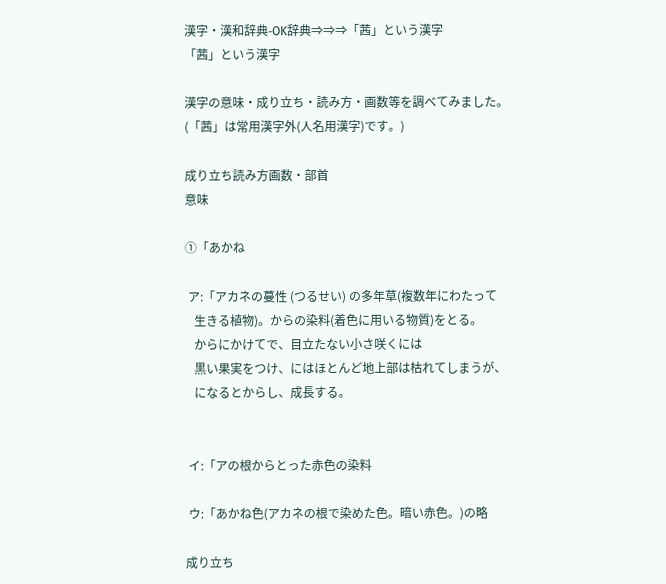漢字・漢和辞典-OK辞典⇒⇒⇒「茜」という漢字
「茜」という漢字

漢字の意味・成り立ち・読み方・画数等を調べてみました。
(「茜」は常用漢字外(人名用漢字)です。)

成り立ち読み方画数・部首
意味

①「あかね

 ア:「アカネの蔓性 (つるせい) の多年草(複数年にわたって
   生きる植物)。からの染料(着色に用いる物質)をとる。
   からにかけてで、目立たない小さ咲くには
   黒い果実をつけ、にはほとんど地上部は枯れてしまうが、
   になるとからし、成長する。


 イ:「アの根からとった赤色の染料

 ウ:「あかね色(アカネの根で染めた色。暗い赤色。)の略

成り立ち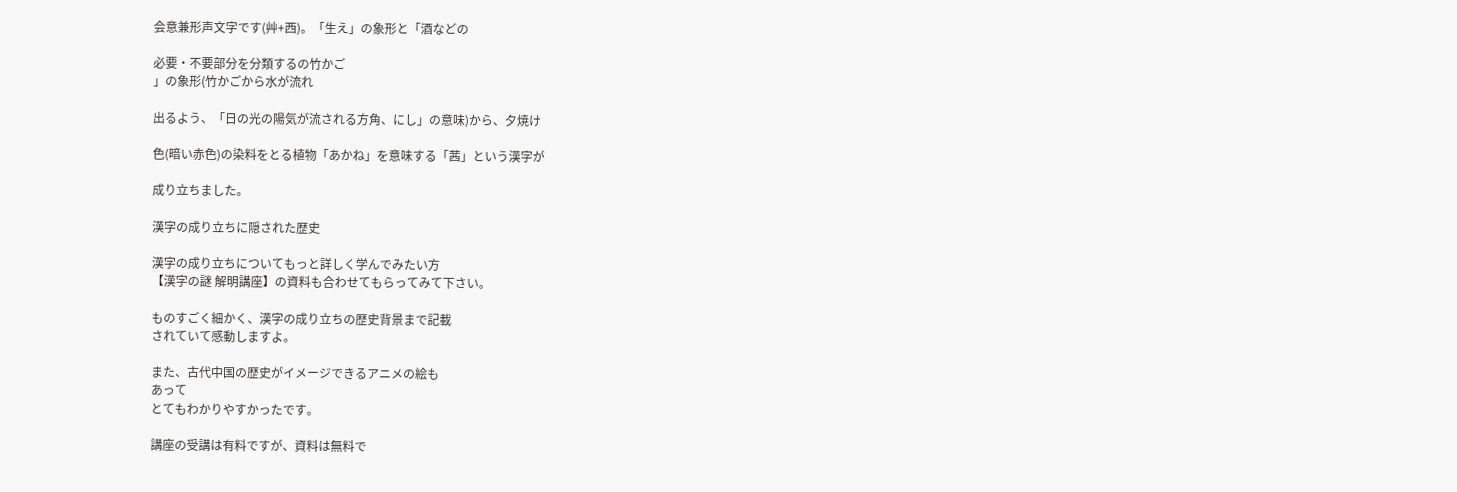会意兼形声文字です(艸+西)。「生え」の象形と「酒などの

必要・不要部分を分類するの竹かご
」の象形(竹かごから水が流れ

出るよう、「日の光の陽気が流される方角、にし」の意味)から、夕焼け

色(暗い赤色)の染料をとる植物「あかね」を意味する「茜」という漢字が

成り立ちました。

漢字の成り立ちに隠された歴史

漢字の成り立ちについてもっと詳しく学んでみたい方
【漢字の謎 解明講座】の資料も合わせてもらってみて下さい。

ものすごく細かく、漢字の成り立ちの歴史背景まで記載
されていて感動しますよ。

また、古代中国の歴史がイメージできるアニメの絵も
あって
とてもわかりやすかったです。

講座の受講は有料ですが、資料は無料で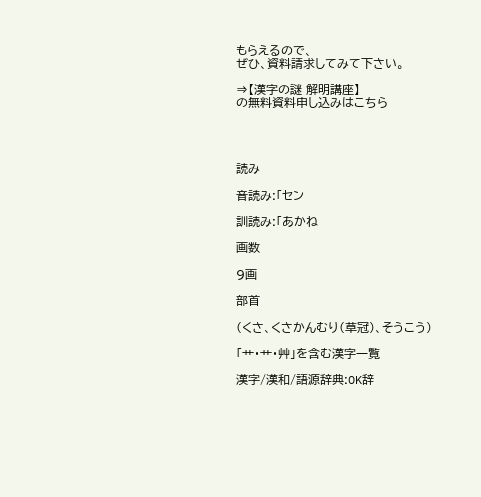もらえるので、
ぜひ、資料請求してみて下さい。

⇒【漢字の謎 解明講座】
の無料資料申し込みはこちら




読み

音読み:「セン

訓読み:「あかね

画数

9画

部首

(くさ、くさかんむり(草冠)、そうこう)

「艹・艹・艸」を含む漢字一覧

漢字/漢和/語源辞典:OK辞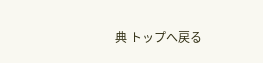典 トップへ戻る